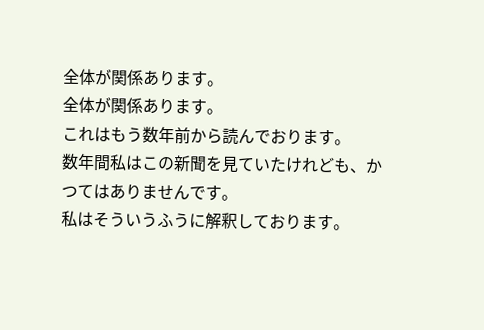全体が関係あります。
全体が関係あります。
これはもう数年前から読んでおります。
数年間私はこの新聞を見ていたけれども、かつてはありませんです。
私はそういうふうに解釈しております。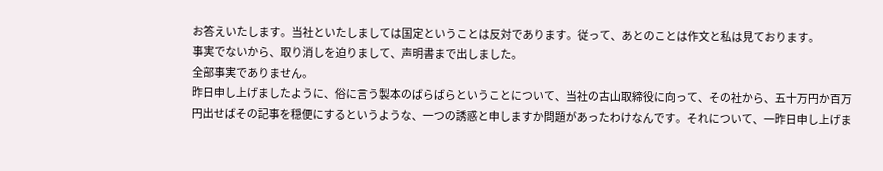お答えいたします。当社といたしましては国定ということは反対であります。従って、あとのことは作文と私は見ております。
事実でないから、取り消しを迫りまして、声明書まで出しました。
全部事実でありません。
昨日申し上げましたように、俗に言う製本のばらばらということについて、当社の古山取締役に向って、その社から、五十万円か百万円出せばその記事を穏便にするというような、一つの誘惑と申しますか問題があったわけなんです。それについて、一昨日申し上げま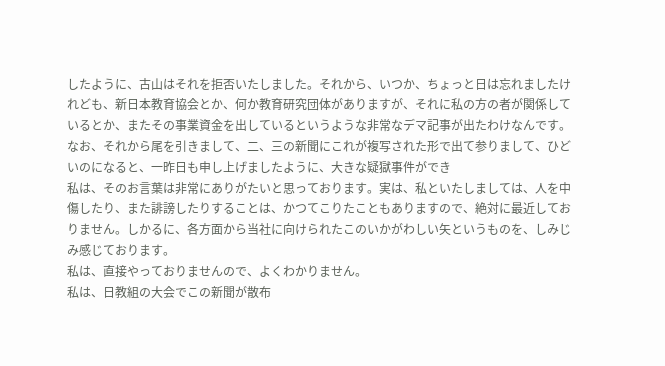したように、古山はそれを拒否いたしました。それから、いつか、ちょっと日は忘れましたけれども、新日本教育協会とか、何か教育研究団体がありますが、それに私の方の者が関係しているとか、またその事業資金を出しているというような非常なデマ記事が出たわけなんです。なお、それから尾を引きまして、二、三の新聞にこれが複写された形で出て参りまして、ひどいのになると、一昨日も申し上げましたように、大きな疑獄事件ができ
私は、そのお言葉は非常にありがたいと思っております。実は、私といたしましては、人を中傷したり、また誹謗したりすることは、かつてこりたこともありますので、絶対に最近しておりません。しかるに、各方面から当社に向けられたこのいかがわしい矢というものを、しみじみ感じております。
私は、直接やっておりませんので、よくわかりません。
私は、日教組の大会でこの新聞が散布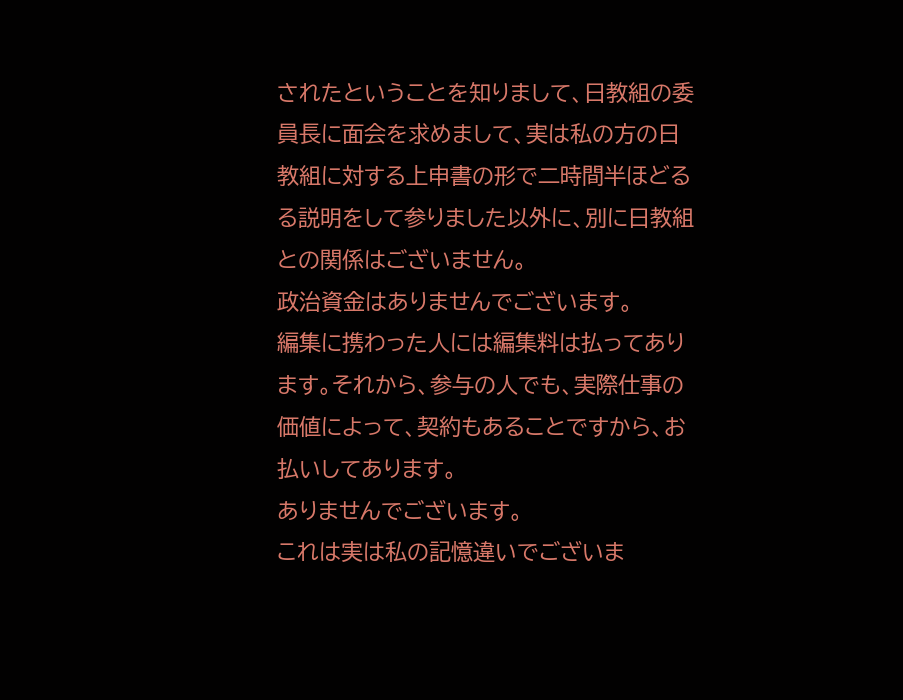されたということを知りまして、日教組の委員長に面会を求めまして、実は私の方の日教組に対する上申書の形で二時間半ほどるる説明をして参りました以外に、別に日教組との関係はございません。
政治資金はありませんでございます。
編集に携わった人には編集料は払ってあります。それから、参与の人でも、実際仕事の価値によって、契約もあることですから、お払いしてあります。
ありませんでございます。
これは実は私の記憶違いでございま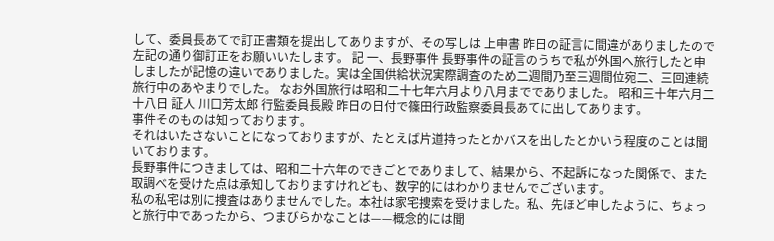して、委員長あてで訂正書類を提出してありますが、その写しは 上申書 昨日の証言に間違がありましたので左記の通り御訂正をお願いいたします。 記 一、長野事件 長野事件の証言のうちで私が外国へ旅行したと申しましたが記憶の違いでありました。実は全国供給状況実際調査のため二週間乃至三週間位宛二、三回連続旅行中のあやまりでした。 なお外国旅行は昭和二十七年六月より八月まででありました。 昭和三十年六月二十八日 証人 川口芳太郎 行監委員長殿 昨日の日付で篠田行政監察委員長あてに出してあります。
事件そのものは知っております。
それはいたさないことになっておりますが、たとえば片道持ったとかバスを出したとかいう程度のことは聞いております。
長野事件につきましては、昭和二十六年のできごとでありまして、結果から、不起訴になった関係で、また取調べを受けた点は承知しておりますけれども、数字的にはわかりませんでございます。
私の私宅は別に捜査はありませんでした。本社は家宅捜索を受けました。私、先ほど申したように、ちょっと旅行中であったから、つまびらかなことは——概念的には聞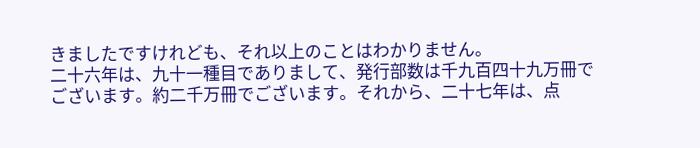きましたですけれども、それ以上のことはわかりません。
二十六年は、九十一種目でありまして、発行部数は千九百四十九万冊でございます。約二千万冊でございます。それから、二十七年は、点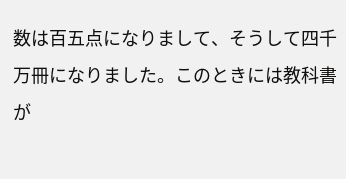数は百五点になりまして、そうして四千万冊になりました。このときには教科書が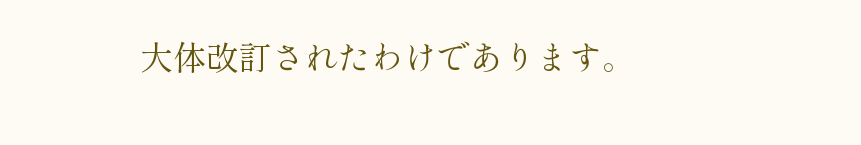大体改訂されたわけであります。